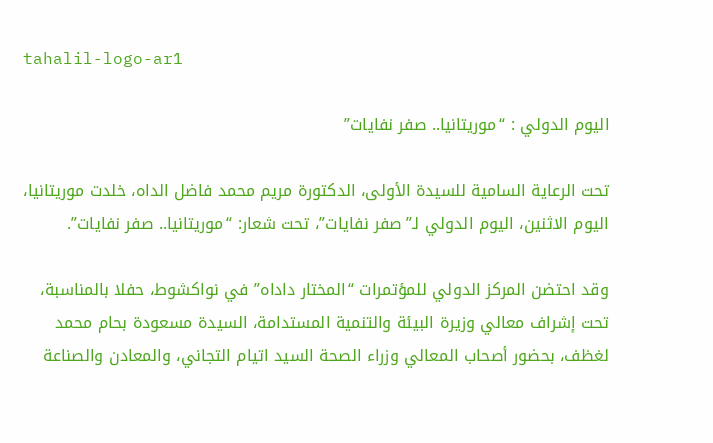tahalil-logo-ar1

اليوم الدولي : “موريتانيا.. صفر نفايات”

تحت الرعاية السامية للسيدة الأولى، الدكتورة مريم محمد فاضل الداه، خلدت موريتانيا، اليوم الاثنين، اليوم الدولي لـ”صفر نفايات”، تحت شعار: “موريتانيا.. صفر نفايات”.

وقد احتضن المركز الدولي للمؤتمرات “المختار داداه” في نواكشوط، حفلا بالمناسبة، تحت إشراف معالي وزيرة البيئة والتنمية المستدامة، السيدة مسعودة بحام محمد لغظف، بحضور أصحاب المعالي وزراء الصحة السيد اتيام التجاني، والمعادن والصناعة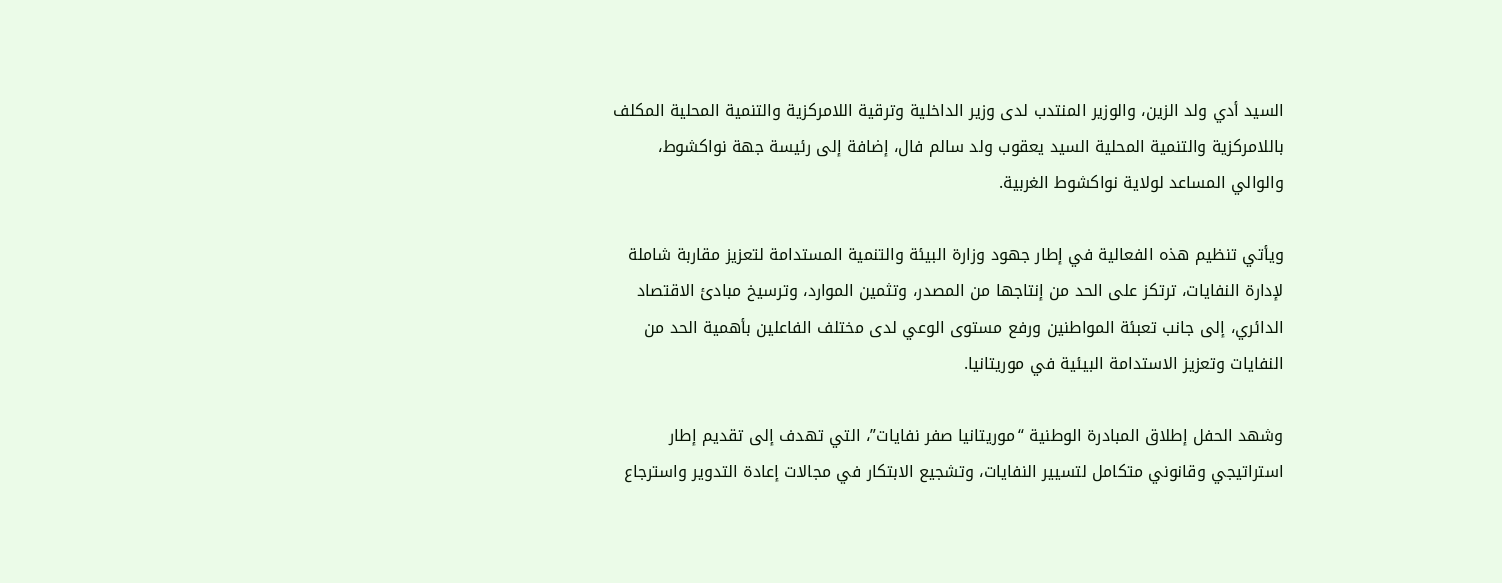السيد أدي ولد الزين، والوزير المنتدب لدى وزير الداخلية وترقية اللامركزية والتنمية المحلية المكلف باللامركزية والتنمية المحلية السيد يعقوب ولد سالم فال، إضافة إلى رئيسة جهة نواكشوط، والوالي المساعد لولاية نواكشوط الغربية.

ويأتي تنظيم هذه الفعالية في إطار جهود وزارة البيئة والتنمية المستدامة لتعزيز مقاربة شاملة لإدارة النفايات، ترتكز على الحد من إنتاجها من المصدر، وتثمين الموارد، وترسيخ مبادئ الاقتصاد الدائري، إلى جانب تعبئة المواطنين ورفع مستوى الوعي لدى مختلف الفاعلين بأهمية الحد من النفايات وتعزيز الاستدامة البيئية في موريتانيا.

وشهد الحفل إطلاق المبادرة الوطنية “موريتانيا صفر نفايات”، التي تهدف إلى تقديم إطار استراتيجي وقانوني متكامل لتسيير النفايات، وتشجيع الابتكار في مجالات إعادة التدوير واسترجاع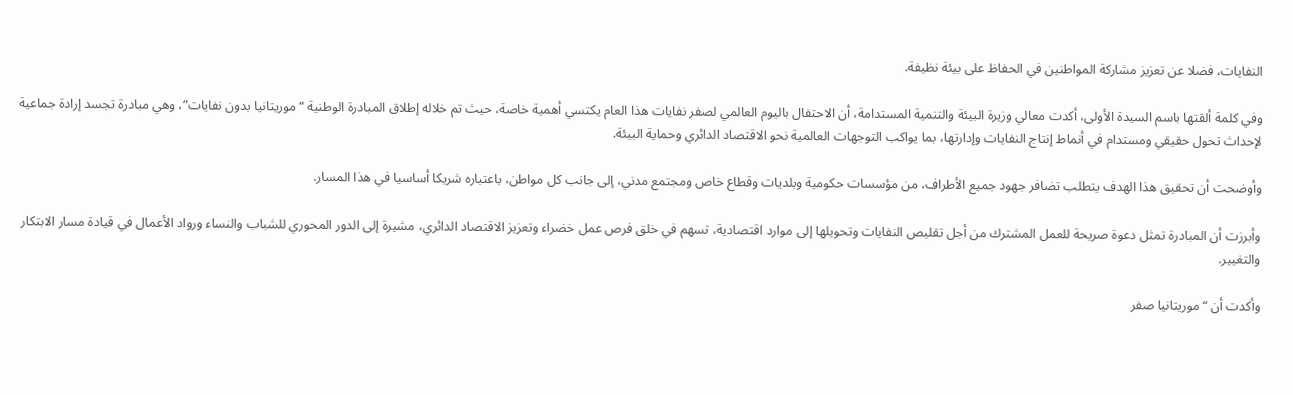النفايات، فضلا عن تعزيز مشاركة المواطنين في الحفاظ على بيئة نظيفة.

وفي كلمة ألقتها باسم السيدة الأولى، أكدت معالي وزيرة البيئة والتنمية المستدامة، أن الاحتفال باليوم العالمي لصفر نفايات هذا العام يكتسي أهمية خاصة، حيث تم خلاله إطلاق المبادرة الوطنية “موريتانيا بدون نفايات”، وهي مبادرة تجسد إرادة جماعية لإحداث تحول حقيقي ومستدام في أنماط إنتاج النفايات وإدارتها، بما يواكب التوجهات العالمية نحو الاقتصاد الدائري وحماية البيئة.

وأوضحت أن تحقيق هذا الهدف يتطلب تضافر جهود جميع الأطراف، من مؤسسات حكومية وبلديات وقطاع خاص ومجتمع مدني، إلى جانب كل مواطن، باعتباره شريكا أساسيا في هذا المسار.

وأبرزت أن المبادرة تمثل دعوة صريحة للعمل المشترك من أجل تقليص النفايات وتحويلها إلى موارد اقتصادية، تسهم في خلق فرص عمل خضراء وتعزيز الاقتصاد الدائري، مشيرة إلى الدور المحوري للشباب والنساء ورواد الأعمال في قيادة مسار الابتكار والتغيير.

وأكدت أن “موريتانيا صفر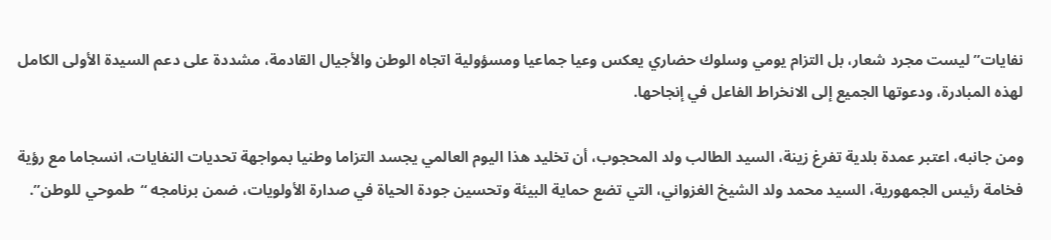نفايات” ليست مجرد شعار، بل التزام يومي وسلوك حضاري يعكس وعيا جماعيا ومسؤولية اتجاه الوطن والأجيال القادمة، مشددة على دعم السيدة الأولى الكامل لهذه المبادرة، ودعوتها الجميع إلى الانخراط الفاعل في إنجاحها.

ومن جانبه، اعتبر عمدة بلدية تفرغ زينة، السيد الطالب ولد المحجوب، أن تخليد هذا اليوم العالمي يجسد التزاما وطنيا بمواجهة تحديات النفايات، انسجاما مع رؤية فخامة رئيس الجمهورية، السيد محمد ولد الشيخ الغزواني، التي تضع حماية البيئة وتحسين جودة الحياة في صدارة الأولويات، ضمن برنامجه “طموحي للوطن”.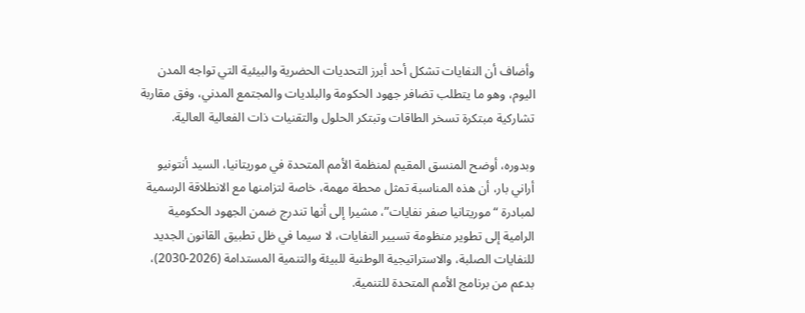وأضاف أن النفايات تشكل أحد أبرز التحديات الحضرية والبيئية التي تواجه المدن اليوم، وهو ما يتطلب تضافر جهود الحكومة والبلديات والمجتمع المدني، وفق مقاربة تشاركية مبتكرة تسخر الطاقات وتبتكر الحلول والتقنيات ذات الفعالية العالية.

وبدوره، أوضح المنسق المقيم لمنظمة الأمم المتحدة في موريتانيا، السيد أنتونيو أراني بار، أن هذه المناسبة تمثل محطة مهمة، خاصة لتزامنها مع الانطلاقة الرسمية لمبادرة “موريتانيا صفر نفايات”، مشيرا إلى أنها تندرج ضمن الجهود الحكومية الرامية إلى تطوير منظومة تسيير النفايات، لا سيما في ظل تطبيق القانون الجديد للنفايات الصلبة، والاستراتيجية الوطنية للبيئة والتنمية المستدامة (2026-2030)، بدعم من برنامج الأمم المتحدة للتنمية.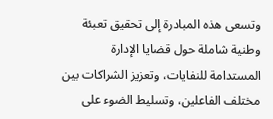وتسعى هذه المبادرة إلى تحقيق تعبئة وطنية شاملة حول قضايا الإدارة المستدامة للنفايات، وتعزيز الشراكات بين مختلف الفاعلين، وتسليط الضوء على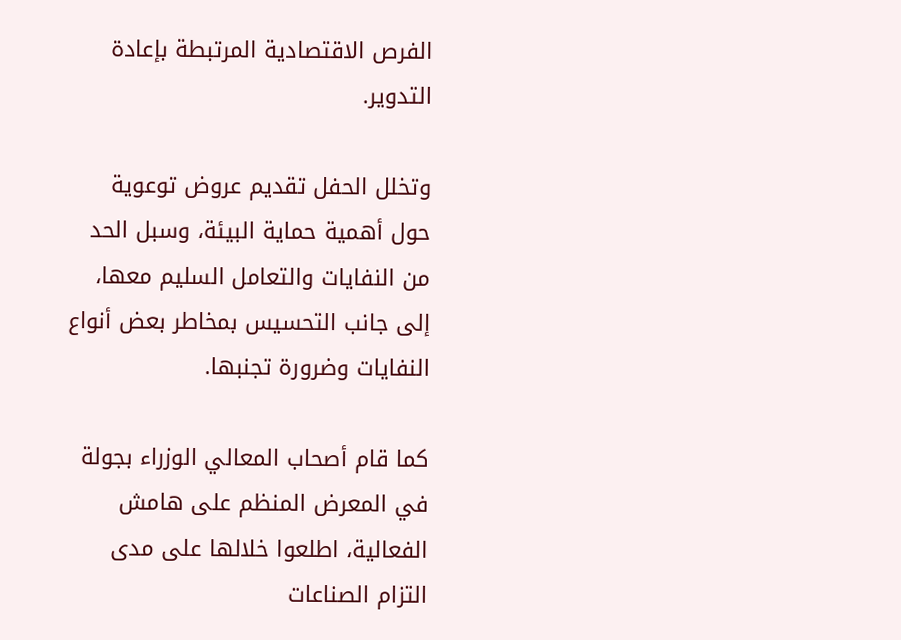الفرص الاقتصادية المرتبطة بإعادة التدوير.

وتخلل الحفل تقديم عروض توعوية حول أهمية حماية البيئة، وسبل الحد من النفايات والتعامل السليم معها، إلى جانب التحسيس بمخاطر بعض أنواع النفايات وضرورة تجنبها.

كما قام أصحاب المعالي الوزراء بجولة في المعرض المنظم على هامش الفعالية، اطلعوا خلالها على مدى التزام الصناعات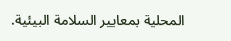المحلية بمعايير السلامة البيئية.